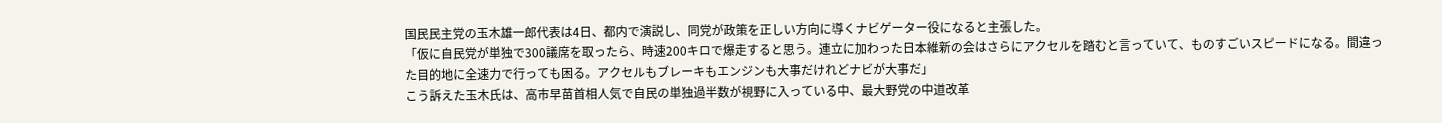国民民主党の玉木雄一郎代表は4日、都内で演説し、同党が政策を正しい方向に導くナビゲーター役になると主張した。
「仮に自民党が単独で300議席を取ったら、時速200キロで爆走すると思う。連立に加わった日本維新の会はさらにアクセルを踏むと言っていて、ものすごいスピードになる。間違った目的地に全速力で行っても困る。アクセルもブレーキもエンジンも大事だけれどナビが大事だ」
こう訴えた玉木氏は、高市早苗首相人気で自民の単独過半数が視野に入っている中、最大野党の中道改革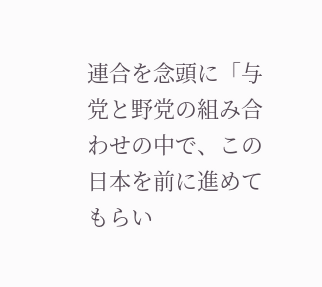連合を念頭に「与党と野党の組み合わせの中で、この日本を前に進めてもらい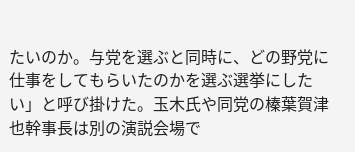たいのか。与党を選ぶと同時に、どの野党に仕事をしてもらいたのかを選ぶ選挙にしたい」と呼び掛けた。玉木氏や同党の榛葉賀津也幹事長は別の演説会場で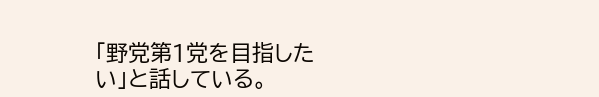「野党第1党を目指したい」と話している。